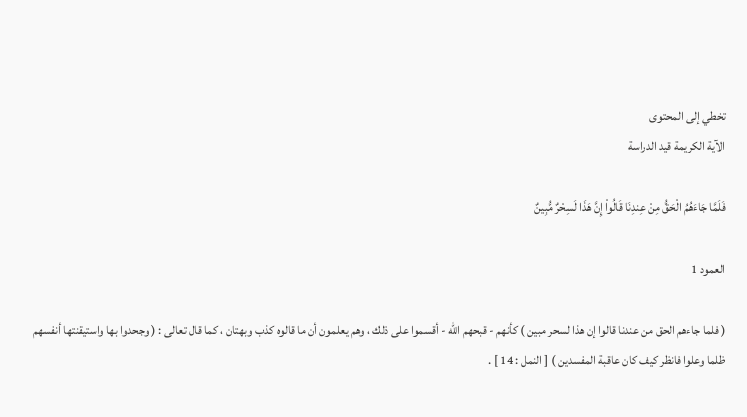تخطي إلى المحتوى
الآية الكريمة قيد الدراسة

فَلَمَّا جَاءَهُمُ الْحَقُّ مِنْ عِندِنَا قَالُواْ إِنَّ هَذَا لَسِحْرٌ مُّبِينٌ

العمود 1

( فلما جاءهم الحق من عندنا قالوا إن هذا لسحر مبين ) كأنهم - قبحهم الله - أقسموا على ذلك ، وهم يعلمون أن ما قالوه كذب وبهتان ، كما قال تعالى : ( وجحدوا بها واستيقنتها أنفسهم ظلما وعلوا فانظر كيف كان عاقبة المفسدين ) [ النمل : 14 ] .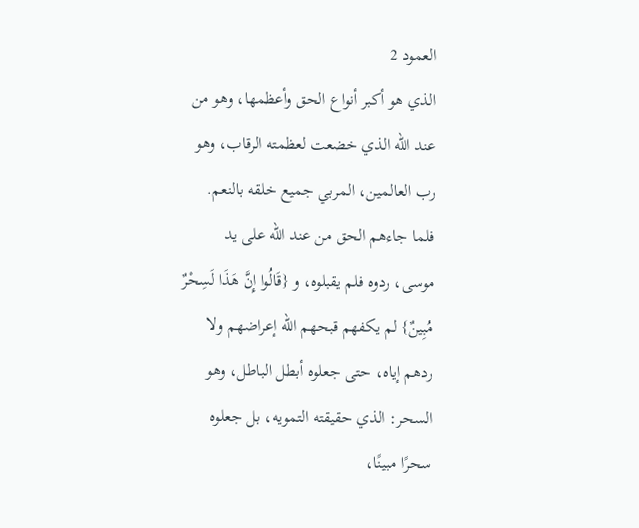العمود 2
الذي هو أكبر أنواع الحق وأعظمها، وهو من عند الله الذي خضعت لعظمته الرقاب، وهو رب العالمين، المربي جميع خلقه بالنعم. فلما جاءهم الحق من عند الله على يد موسى، ردوه فلم يقبلوه، و {قَالُوا إِنَّ هَذَا لَسِحْرٌ مُبِينٌ} لم يكفهم قبحهم الله إعراضهم ولا ردهم إياه، حتى جعلوه أبطل الباطل، وهو السحر: الذي حقيقته التمويه، بل جعلوه سحرًا مبينًا،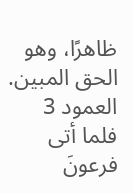ظاهرًا، وهو الحق المبين.
العمود 3
فلما أتى فرعونَ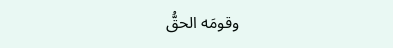وقومَه الحقُّ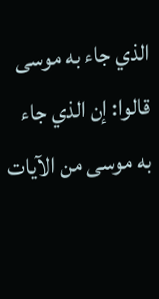الذي جاء به موسى قالوا: إن الذي جاء به موسى من الآيات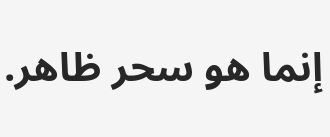إنما هو سحر ظاهر.